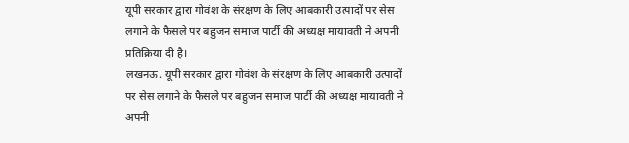यूपी सरकार द्वारा गोवंश के संरक्षण के लिए आबकारी उत्पादों पर सेस लगाने के फैसले पर बहुजन समाज पार्टी की अध्यक्ष मायावती ने अपनी प्रतिक्रिया दी है।
लखनऊ. यूपी सरकार द्वारा गोवंश के संरक्षण के लिए आबकारी उत्पादों पर सेस लगाने के फैसले पर बहुजन समाज पार्टी की अध्यक्ष मायावती ने अपनी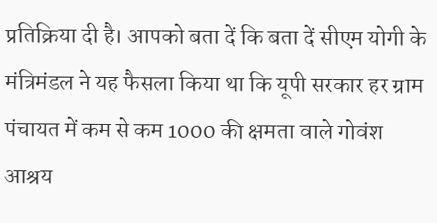प्रतिक्रिया दी है। आपको बता दें कि बता दें सीएम योगी के मंत्रिमंडल ने यह फैसला किया था कि यूपी सरकार हर ग्राम पंचायत में कम से कम 1000 की क्षमता वाले गोवंश आश्रय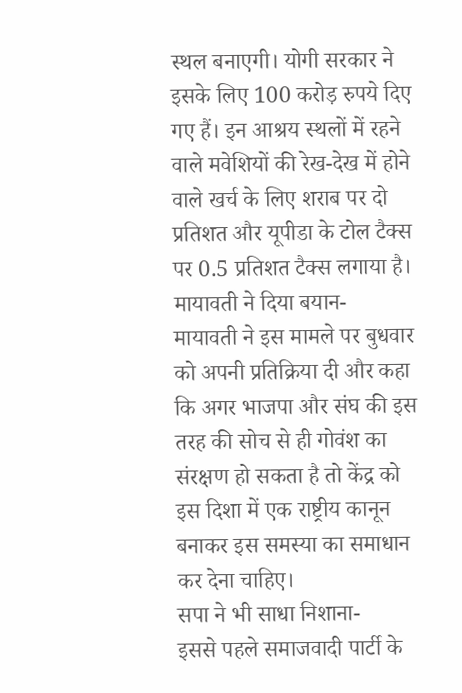स्थल बनाएगी। योगी सरकार ने इसके लिए 100 करोड़ रुपये दिए गए हैं। इन आश्रय स्थलों में रहने वाले मवेशियों की रेख-देख में होने वाले खर्च के लिए शराब पर दो प्रतिशत और यूपीडा के टोल टैक्स पर 0.5 प्रतिशत टैक्स लगाया है।
मायावती ने दिया बयान-
मायावती ने इस मामले पर बुधवार को अपनी प्रतिक्रिया दी और कहा कि अगर भाजपा और संघ की इस तरह की सोच से ही गोवंश का संरक्षण हो सकता है तो केंद्र को इस दिशा में एक राष्ट्रीय कानून बनाकर इस समस्या का समाधान कर देना चाहिए।
सपा ने भी साधा निशाना-
इससे पहले समाजवादी पार्टी के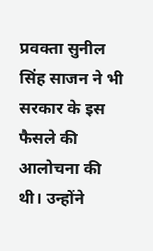प्रवक्ता सुनील सिंह साजन ने भी सरकार के इस फैसले की आलोचना की थी। उन्होंने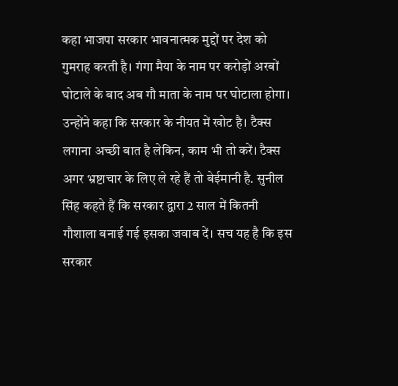कहा भाजपा सरकार भावनात्मक मुद्दों पर देश को गुमराह करती है। गंगा मैया के नाम पर करोड़ों अरबों घोटाले के बाद अब गौ माता के नाम पर घोटाला होगा। उन्होंने कहा कि सरकार के नीयत में खोट है। टैक्स लगाना अच्छी बात है लेकिन, काम भी तो करें। टैक्स अगर भ्रष्टाचार के लिए ले रहे हैं तो बेईमानी है. सुनील सिंह कहते हैं कि सरकार द्वारा 2 साल में कितनी गौशाला बनाई गई इसका जवाब दें। सच यह है कि इस सरकार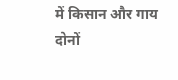में किसान और गाय दोनों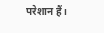परेशान हैं।